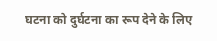घटना को दुर्घटना का रूप देने के लिए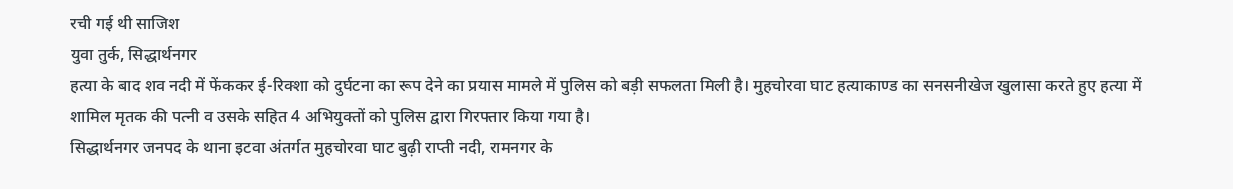रची गई थी साजिश
युवा तुर्क, सिद्धार्थनगर
हत्या के बाद शव नदी में फेंककर ई-रिक्शा को दुर्घटना का रूप देने का प्रयास मामले में पुलिस को बड़ी सफलता मिली है। मुहचोरवा घाट हत्याकाण्ड का सनसनीखेज खुलासा करते हुए हत्या में शामिल मृतक की पत्नी व उसके सहित 4 अभियुक्तों को पुलिस द्वारा गिरफ्तार किया गया है।
सिद्धार्थनगर जनपद के थाना इटवा अंतर्गत मुहचोरवा घाट बुढ़ी राप्ती नदी, रामनगर के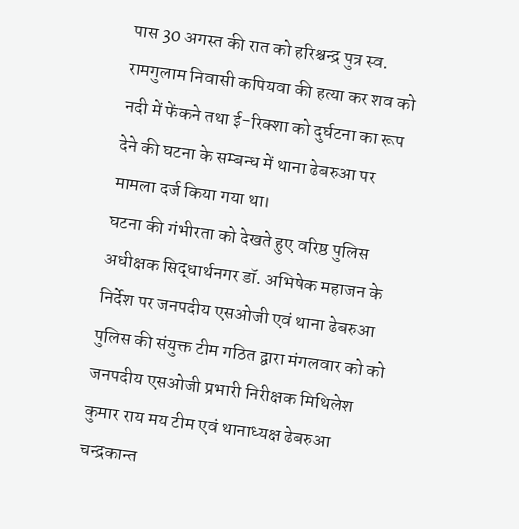पास 30 अगस्त की रात को हरिश्चन्द्र पुत्र स्व. रामगुलाम निवासी कपियवा की हत्या कर शव को नदी में फेंकने तथा ई-रिक्शा को दुर्घटना का रूप देने की घटना के सम्बन्ध में थाना ढेबरुआ पर मामला दर्ज किया गया था।
घटना की गंभीरता को देखते हुए वरिष्ठ पुलिस अधीक्षक सिद्धार्थनगर डॉ. अभिषेक महाजन के निर्देश पर जनपदीय एसओजी एवं थाना ढेबरुआ पुलिस की संयुक्त टीम गठित द्वारा मंगलवार को को जनपदीय एसओजी प्रभारी निरीक्षक मिथिलेश कुमार राय मय टीम एवं थानाध्यक्ष ढेबरुआ चन्द्रकान्त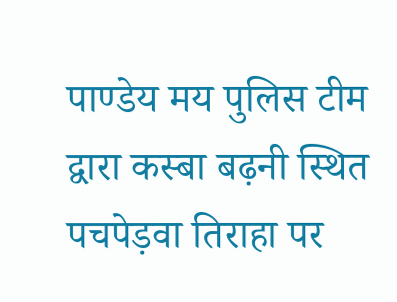पाण्डेय मय पुलिस टीम द्वारा कस्बा बढ़नी स्थित पचपेड़वा तिराहा पर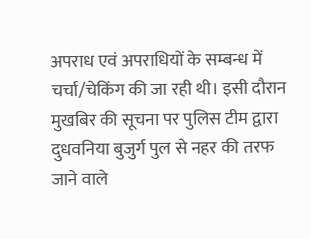अपराध एवं अपराधियों के सम्बन्ध में चर्चा/चेकिंग की जा रही थी। इसी दौरान मुखबिर की सूचना पर पुलिस टीम द्वारा दुधवनिया बुजुर्ग पुल से नहर की तरफ जाने वाले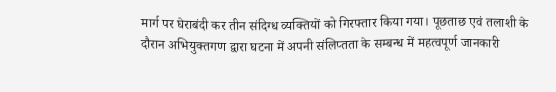मार्ग पर घेराबंदी कर तीन संदिग्ध व्यक्तियों को गिरफ्तार किया गया। पूछताछ एवं तलाशी के दौरान अभियुक्तगण द्वारा घटना में अपनी संलिप्तता के सम्बन्ध में महत्वपूर्ण जानकारी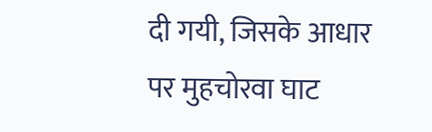दी गयी, जिसके आधार पर मुहचोरवा घाट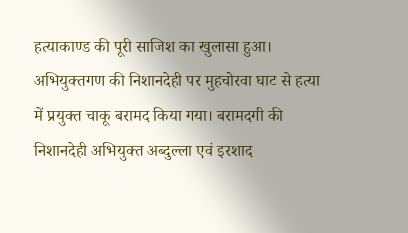हत्याकाण्ड की पूरी साजिश का खुलासा हुआ। अभियुक्तगण की निशानदेही पर मुहचोरवा घाट से हत्या में प्रयुक्त चाकू बरामद किया गया। बरामदगी की निशानदेही अभियुक्त अब्दुल्ला एवं इरशाद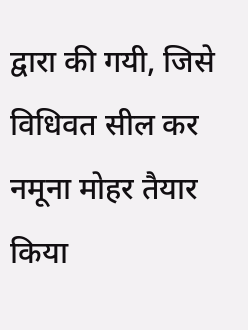द्वारा की गयी, जिसे विधिवत सील कर नमूना मोहर तैयार किया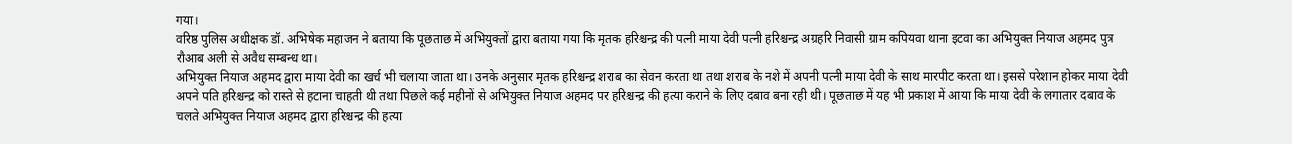गया।
वरिष्ठ पुलिस अधीक्षक डॉ. अभिषेक महाजन ने बताया कि पूछताछ में अभियुक्तों द्वारा बताया गया कि मृतक हरिश्चन्द्र की पत्नी माया देवी पत्नी हरिश्चन्द्र अग्रहरि निवासी ग्राम कपियवा थाना इटवा का अभियुक्त नियाज अहमद पुत्र रौआब अली से अवैध सम्बन्ध था।
अभियुक्त नियाज अहमद द्वारा माया देवी का खर्च भी चलाया जाता था। उनके अनुसार मृतक हरिश्चन्द्र शराब का सेवन करता था तथा शराब के नशे में अपनी पत्नी माया देवी के साथ मारपीट करता था। इससे परेशान होकर माया देवी अपने पति हरिश्चन्द्र को रास्ते से हटाना चाहती थी तथा पिछले कई महीनों से अभियुक्त नियाज अहमद पर हरिश्चन्द्र की हत्या कराने के लिए दबाव बना रही थी। पूछताछ में यह भी प्रकाश में आया कि माया देवी के लगातार दबाव के चलते अभियुक्त नियाज अहमद द्वारा हरिश्चन्द्र की हत्या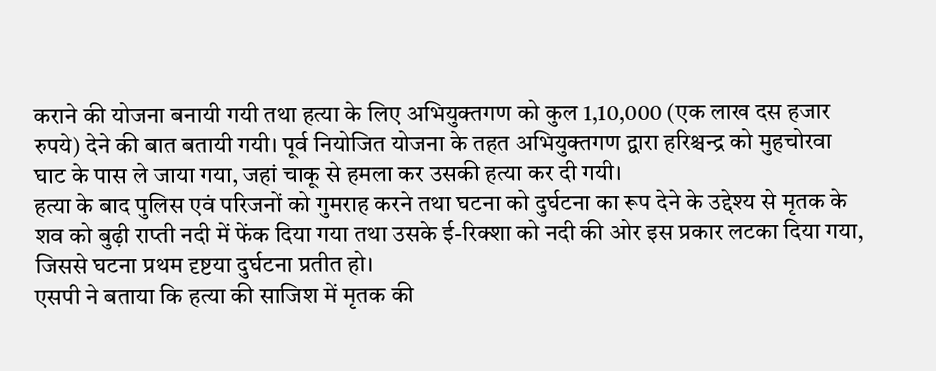कराने की योजना बनायी गयी तथा हत्या के लिए अभियुक्तगण को कुल 1,10,000 (एक लाख दस हजार रुपये) देने की बात बतायी गयी। पूर्व नियोजित योजना के तहत अभियुक्तगण द्वारा हरिश्चन्द्र को मुहचोरवा घाट के पास ले जाया गया, जहां चाकू से हमला कर उसकी हत्या कर दी गयी।
हत्या के बाद पुलिस एवं परिजनों को गुमराह करने तथा घटना को दुर्घटना का रूप देने के उद्देश्य से मृतक के शव को बुढ़ी राप्ती नदी में फेंक दिया गया तथा उसके ई-रिक्शा को नदी की ओर इस प्रकार लटका दिया गया, जिससे घटना प्रथम दृष्टया दुर्घटना प्रतीत हो।
एसपी ने बताया कि हत्या की साजिश में मृतक की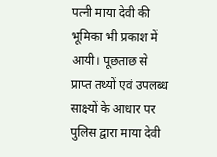पत्नी माया देवी की भूमिका भी प्रकाश में आयी। पूछताछ से प्राप्त तथ्यों एवं उपलब्ध साक्ष्यों के आधार पर पुलिस द्वारा माया देवी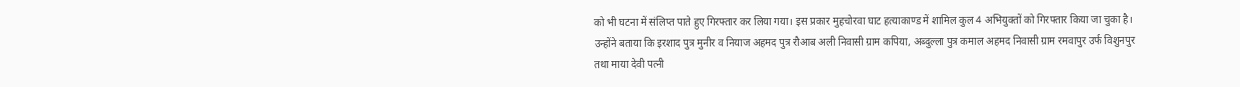को भी घटना में संलिप्त पाते हुए गिरफ्तार कर लिया गया। इस प्रकार मुहचोरवा घाट हत्याकाण्ड में शामिल कुल 4 अभियुक्तों को गिरफ्तार किया जा चुका है। उन्होंने बताया कि इरशाद पुत्र मुनीर व नियाज अहमद पुत्र रौआब अली निवासी ग्राम कपिया, अब्दुल्ला पुत्र कमाल अहमद निवासी ग्राम रमवापुर उर्फ विशुनपुर तथा माया देवी पत्नी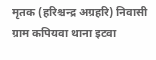मृतक (हरिश्चन्द्र अग्रहरि) निवासी ग्राम कपियवा थाना इटवा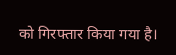को गिरफ्तार किया गया है।